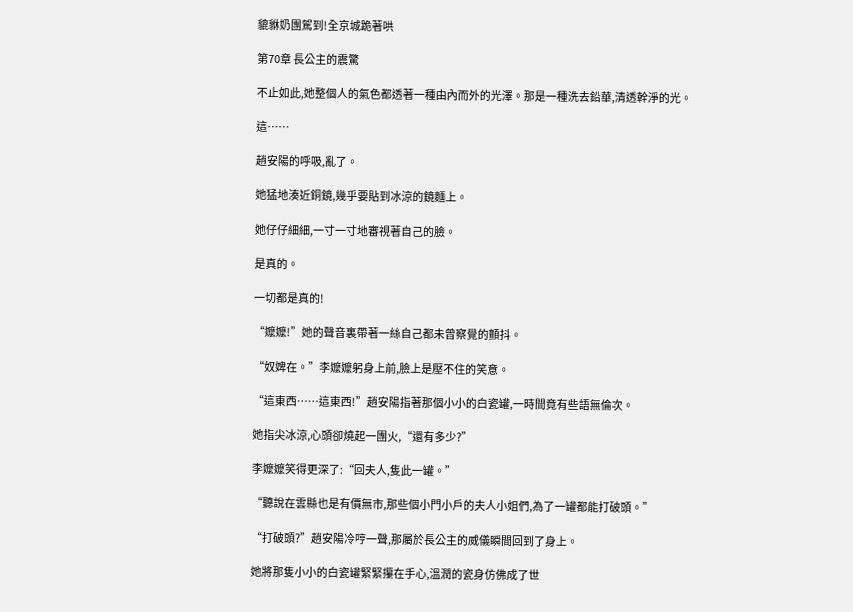貔貅奶團駕到!全京城跪著哄

第70章 長公主的震驚

不止如此,她整個人的氣色都透著一種由內而外的光澤。那是一種洗去鉛華,清透幹淨的光。

這……

趙安陽的呼吸,亂了。

她猛地湊近銅鏡,幾乎要貼到冰涼的鏡麵上。

她仔仔細細,一寸一寸地審視著自己的臉。

是真的。

一切都是真的!

“嬤嬤!”她的聲音裏帶著一絲自己都未曾察覺的顫抖。

“奴婢在。”李嬤嬤躬身上前,臉上是壓不住的笑意。

“這東西……這東西!”趙安陽指著那個小小的白瓷罐,一時間竟有些語無倫次。

她指尖冰涼,心頭卻燒起一團火,“還有多少?”

李嬤嬤笑得更深了:“回夫人,隻此一罐。”

“聽說在雲縣也是有價無市,那些個小門小戶的夫人小姐們,為了一罐都能打破頭。”

“打破頭?”趙安陽冷哼一聲,那屬於長公主的威儀瞬間回到了身上。

她將那隻小小的白瓷罐緊緊攥在手心,溫潤的瓷身仿佛成了世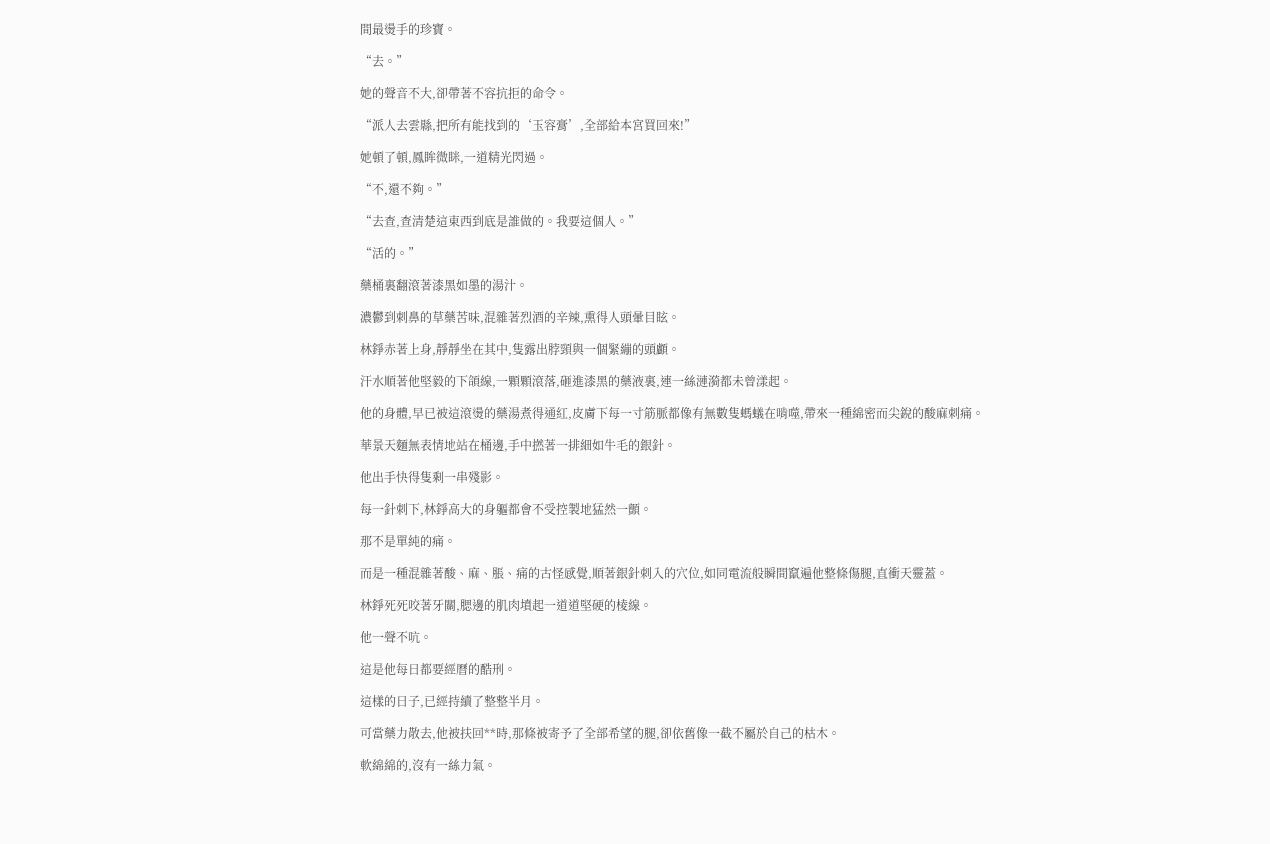間最燙手的珍寶。

“去。”

她的聲音不大,卻帶著不容抗拒的命令。

“派人去雲縣,把所有能找到的‘玉容膏’,全部給本宮買回來!”

她頓了頓,鳳眸微眯,一道精光閃過。

“不,還不夠。”

“去查,查清楚這東西到底是誰做的。我要這個人。”

“活的。”

藥桶裏翻滾著漆黑如墨的湯汁。

濃鬱到刺鼻的草藥苦味,混雜著烈酒的辛辣,熏得人頭暈目眩。

林錚赤著上身,靜靜坐在其中,隻露出脖頸與一個緊繃的頭顱。

汗水順著他堅毅的下頜線,一顆顆滾落,砸進漆黑的藥液裏,連一絲漣漪都未曾漾起。

他的身體,早已被這滾燙的藥湯煮得通紅,皮膚下每一寸筋脈都像有無數隻螞蟻在啃噬,帶來一種綿密而尖銳的酸麻刺痛。

華景天麵無表情地站在桶邊,手中撚著一排細如牛毛的銀針。

他出手快得隻剩一串殘影。

每一針刺下,林錚高大的身軀都會不受控製地猛然一顫。

那不是單純的痛。

而是一種混雜著酸、麻、脹、痛的古怪感覺,順著銀針刺入的穴位,如同電流般瞬間竄遍他整條傷腿,直衝天靈蓋。

林錚死死咬著牙關,腮邊的肌肉墳起一道道堅硬的棱線。

他一聲不吭。

這是他每日都要經曆的酷刑。

這樣的日子,已經持續了整整半月。

可當藥力散去,他被扶回**時,那條被寄予了全部希望的腿,卻依舊像一截不屬於自己的枯木。

軟綿綿的,沒有一絲力氣。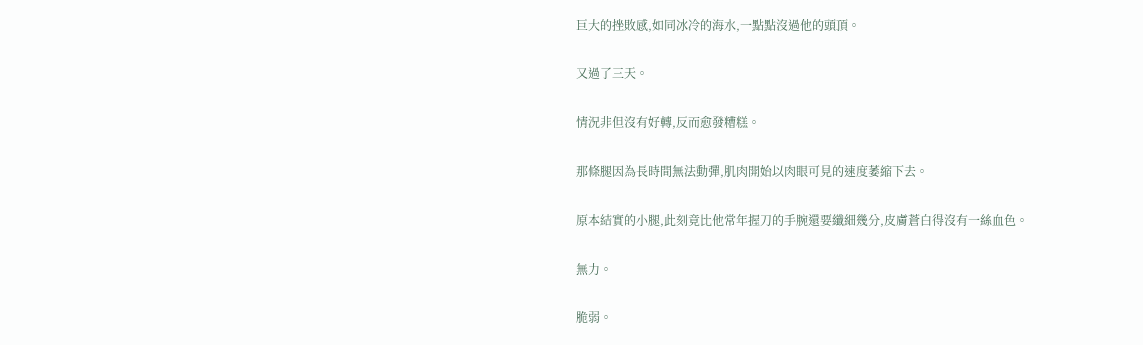巨大的挫敗感,如同冰冷的海水,一點點沒過他的頭頂。

又過了三天。

情況非但沒有好轉,反而愈發糟糕。

那條腿因為長時間無法動彈,肌肉開始以肉眼可見的速度萎縮下去。

原本結實的小腿,此刻竟比他常年握刀的手腕還要纖細幾分,皮膚蒼白得沒有一絲血色。

無力。

脆弱。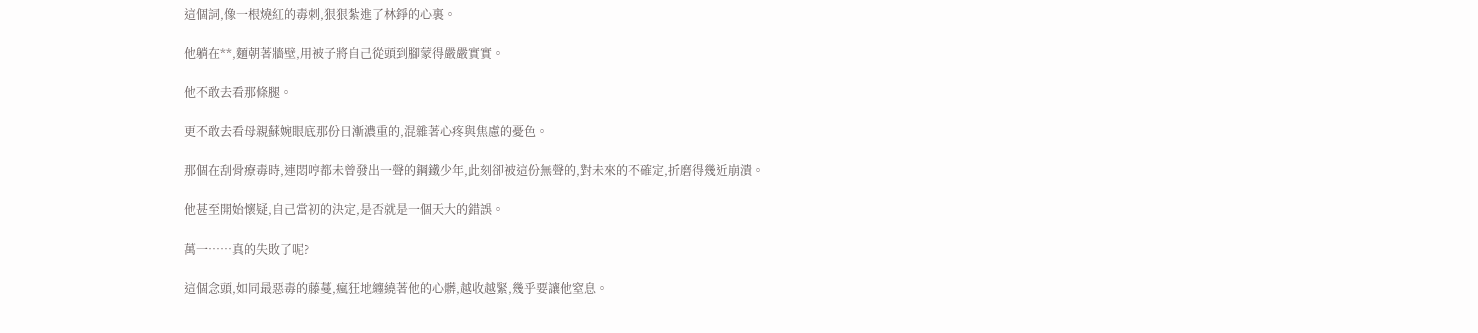這個詞,像一根燒紅的毒刺,狠狠紮進了林錚的心裏。

他躺在**,麵朝著牆壁,用被子將自己從頭到腳蒙得嚴嚴實實。

他不敢去看那條腿。

更不敢去看母親蘇婉眼底那份日漸濃重的,混雜著心疼與焦慮的憂色。

那個在刮骨療毒時,連悶哼都未曾發出一聲的鋼鐵少年,此刻卻被這份無聲的,對未來的不確定,折磨得幾近崩潰。

他甚至開始懷疑,自己當初的決定,是否就是一個天大的錯誤。

萬一……真的失敗了呢?

這個念頭,如同最惡毒的藤蔓,瘋狂地纏繞著他的心髒,越收越緊,幾乎要讓他窒息。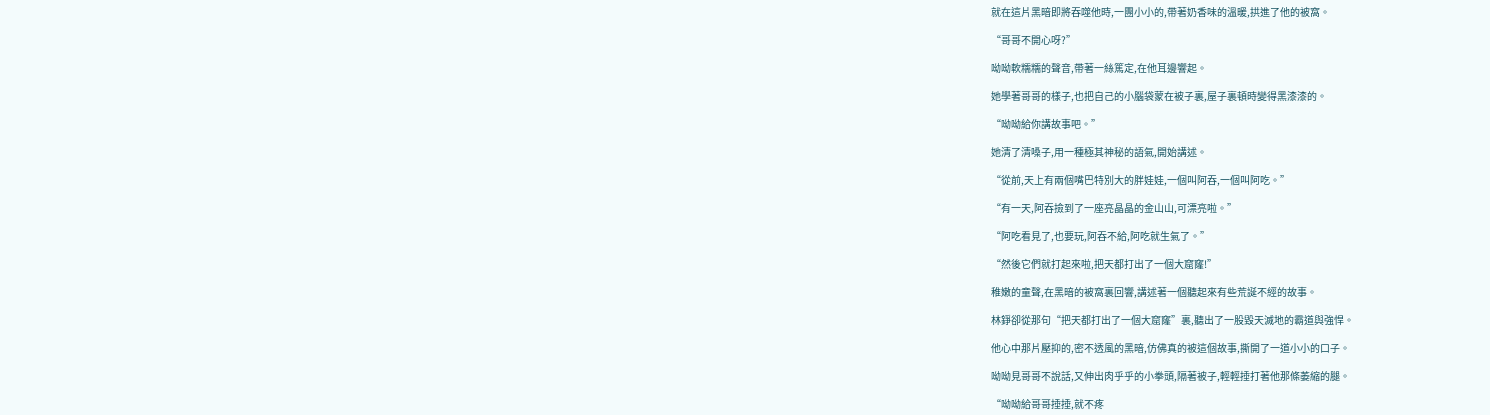就在這片黑暗即將吞噬他時,一團小小的,帶著奶香味的溫暖,拱進了他的被窩。

“哥哥不開心呀?”

呦呦軟糯糯的聲音,帶著一絲篤定,在他耳邊響起。

她學著哥哥的樣子,也把自己的小腦袋蒙在被子裏,屋子裏頓時變得黑漆漆的。

“呦呦給你講故事吧。”

她清了清嗓子,用一種極其神秘的語氣,開始講述。

“從前,天上有兩個嘴巴特別大的胖娃娃,一個叫阿吞,一個叫阿吃。”

“有一天,阿吞撿到了一座亮晶晶的金山山,可漂亮啦。”

“阿吃看見了,也要玩,阿吞不給,阿吃就生氣了。”

“然後它們就打起來啦,把天都打出了一個大窟窿!”

稚嫩的童聲,在黑暗的被窩裏回響,講述著一個聽起來有些荒誕不經的故事。

林錚卻從那句“把天都打出了一個大窟窿”裏,聽出了一股毀天滅地的霸道與強悍。

他心中那片壓抑的,密不透風的黑暗,仿佛真的被這個故事,撕開了一道小小的口子。

呦呦見哥哥不說話,又伸出肉乎乎的小拳頭,隔著被子,輕輕捶打著他那條萎縮的腿。

“呦呦給哥哥捶捶,就不疼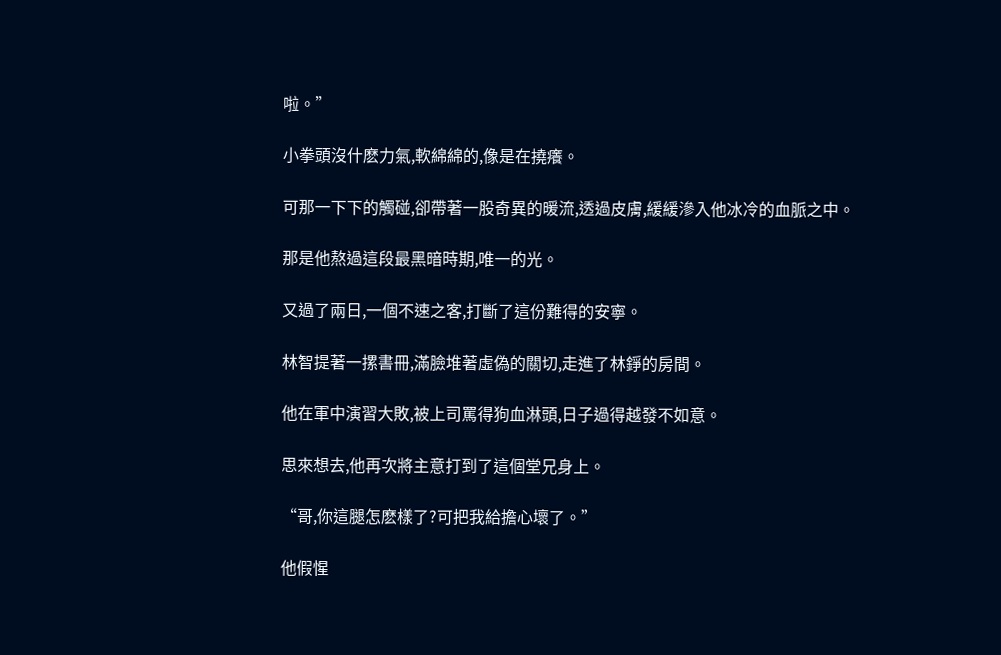啦。”

小拳頭沒什麽力氣,軟綿綿的,像是在撓癢。

可那一下下的觸碰,卻帶著一股奇異的暖流,透過皮膚,緩緩滲入他冰冷的血脈之中。

那是他熬過這段最黑暗時期,唯一的光。

又過了兩日,一個不速之客,打斷了這份難得的安寧。

林智提著一摞書冊,滿臉堆著虛偽的關切,走進了林錚的房間。

他在軍中演習大敗,被上司罵得狗血淋頭,日子過得越發不如意。

思來想去,他再次將主意打到了這個堂兄身上。

“哥,你這腿怎麽樣了?可把我給擔心壞了。”

他假惺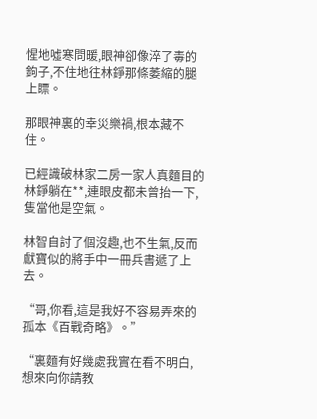惺地噓寒問暖,眼神卻像淬了毒的鉤子,不住地往林錚那條萎縮的腿上瞟。

那眼神裏的幸災樂禍,根本藏不住。

已經識破林家二房一家人真麵目的林錚躺在**,連眼皮都未曾抬一下,隻當他是空氣。

林智自討了個沒趣,也不生氣,反而獻寶似的將手中一冊兵書遞了上去。

“哥,你看,這是我好不容易弄來的孤本《百戰奇略》。”

“裏麵有好幾處我實在看不明白,想來向你請教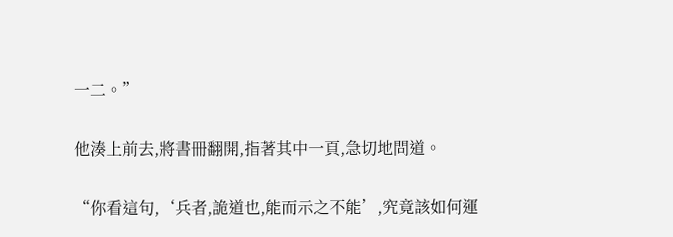一二。”

他湊上前去,將書冊翻開,指著其中一頁,急切地問道。

“你看這句,‘兵者,詭道也,能而示之不能’,究竟該如何運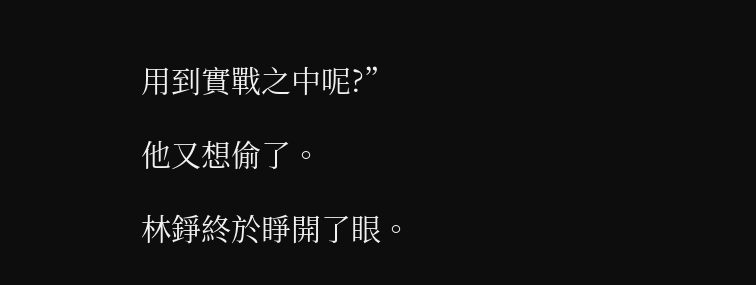用到實戰之中呢?”

他又想偷了。

林錚終於睜開了眼。